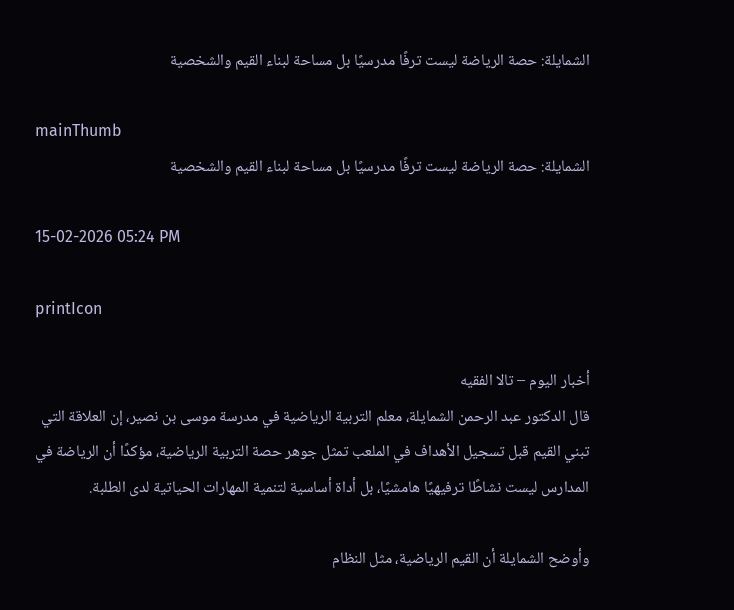الشمايلة: حصة الرياضة ليست ترفًا مدرسيًا بل مساحة لبناء القيم والشخصية

mainThumb
الشمايلة: حصة الرياضة ليست ترفًا مدرسيًا بل مساحة لبناء القيم والشخصية

15-02-2026 05:24 PM

printIcon

أخبار اليوم – تالا الفقيه
قال الدكتور عبد الرحمن الشمايلة، معلم التربية الرياضية في مدرسة موسى بن نصير، إن العلاقة التي تبني القيم قبل تسجيل الأهداف في الملعب تمثل جوهر حصة التربية الرياضية، مؤكدًا أن الرياضة في المدارس ليست نشاطًا ترفيهيًا هامشيًا، بل أداة أساسية لتنمية المهارات الحياتية لدى الطلبة.

وأوضح الشمايلة أن القيم الرياضية، مثل النظام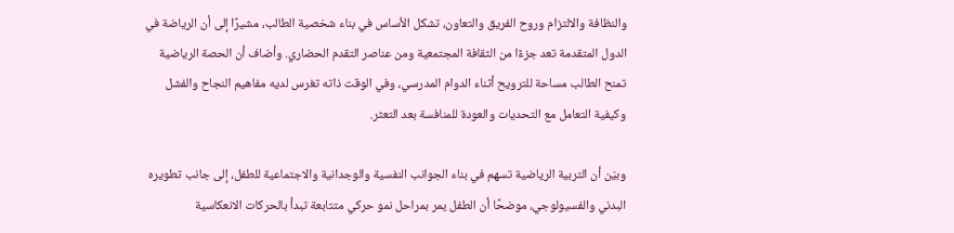والنظافة والالتزام وروح الفريق والتعاون، تشكل الأساس في بناء شخصية الطالب، مشيرًا إلى أن الرياضة في الدول المتقدمة تعد جزءًا من الثقافة المجتمعية ومن عناصر التقدم الحضاري. وأضاف أن الحصة الرياضية تمنح الطالب مساحة للترويح أثناء الدوام المدرسي، وفي الوقت ذاته تغرس لديه مفاهيم النجاح والفشل وكيفية التعامل مع التحديات والعودة للمنافسة بعد التعثر.

وبيّن أن التربية الرياضية تسهم في بناء الجوانب النفسية والوجدانية والاجتماعية للطفل، إلى جانب تطويره البدني والفسيولوجي، موضحًا أن الطفل يمر بمراحل نمو حركي متتابعة تبدأ بالحركات الانعكاسية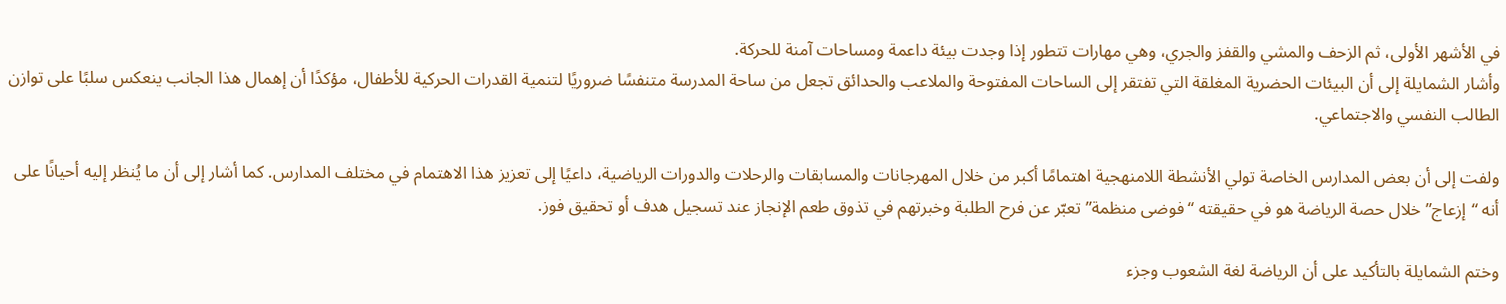في الأشهر الأولى، ثم الزحف والمشي والقفز والجري، وهي مهارات تتطور إذا وجدت بيئة داعمة ومساحات آمنة للحركة.
وأشار الشمايلة إلى أن البيئات الحضرية المغلقة التي تفتقر إلى الساحات المفتوحة والملاعب والحدائق تجعل من ساحة المدرسة متنفسًا ضروريًا لتنمية القدرات الحركية للأطفال، مؤكدًا أن إهمال هذا الجانب ينعكس سلبًا على توازن الطالب النفسي والاجتماعي.

ولفت إلى أن بعض المدارس الخاصة تولي الأنشطة اللامنهجية اهتمامًا أكبر من خلال المهرجانات والمسابقات والرحلات والدورات الرياضية، داعيًا إلى تعزيز هذا الاهتمام في مختلف المدارس. كما أشار إلى أن ما يُنظر إليه أحيانًا على أنه “إزعاج” خلال حصة الرياضة هو في حقيقته “فوضى منظمة” تعبّر عن فرح الطلبة وخبرتهم في تذوق طعم الإنجاز عند تسجيل هدف أو تحقيق فوز.

وختم الشمايلة بالتأكيد على أن الرياضة لغة الشعوب وجزء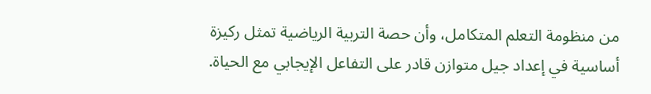من منظومة التعلم المتكامل، وأن حصة التربية الرياضية تمثل ركيزة أساسية في إعداد جيل متوازن قادر على التفاعل الإيجابي مع الحياة.